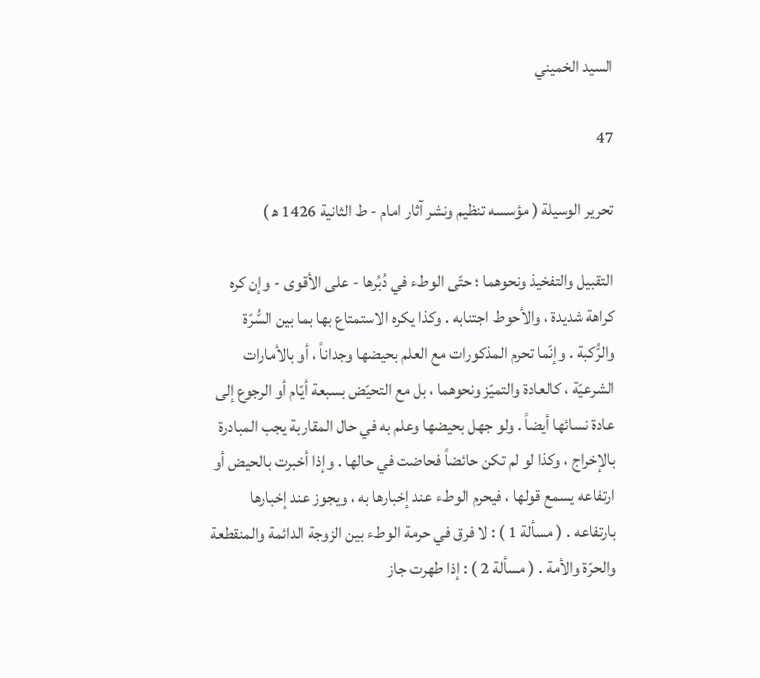السيد الخميني

47

تحرير الوسيلة ( مؤسسه تنظيم ونشر آثار امام - ط الثانية 1426 ه‍ )

التقبيل والتفخيذ ونحوهما ؛ حتّى الوطء في دُبُرها - على الأقوى - وإن كره كراهة شديدة ، والأحوط اجتنابه . وكذا يكره الاستمتاع بها بما بين السُّرّة والرُّكبة . وإنّما تحرم المذكورات مع العلم بحيضها وجداناً ، أو بالأمارات الشرعيّة ، كالعادة والتميّز ونحوهما ، بل مع التحيّض بسبعة أيّام أو الرجوع إلى عادة نسائها أيضاً . ولو جهل بحيضها وعلم به في حال المقاربة يجب المبادرة بالإخراج ، وكذا لو لم تكن حائضاً فحاضت في حالها . وإذا أخبرت بالحيض أو ارتفاعه يسمع قولها ، فيحرم الوطء عند إخبارها به ، ويجوز عند إخبارها بارتفاعه . ( مسألة 1 ) : لا فرق في حرمة الوطء بين الزوجة الدائمة والمنقطعة والحرّة والأمة . ( مسألة 2 ) : إذا طهرت جاز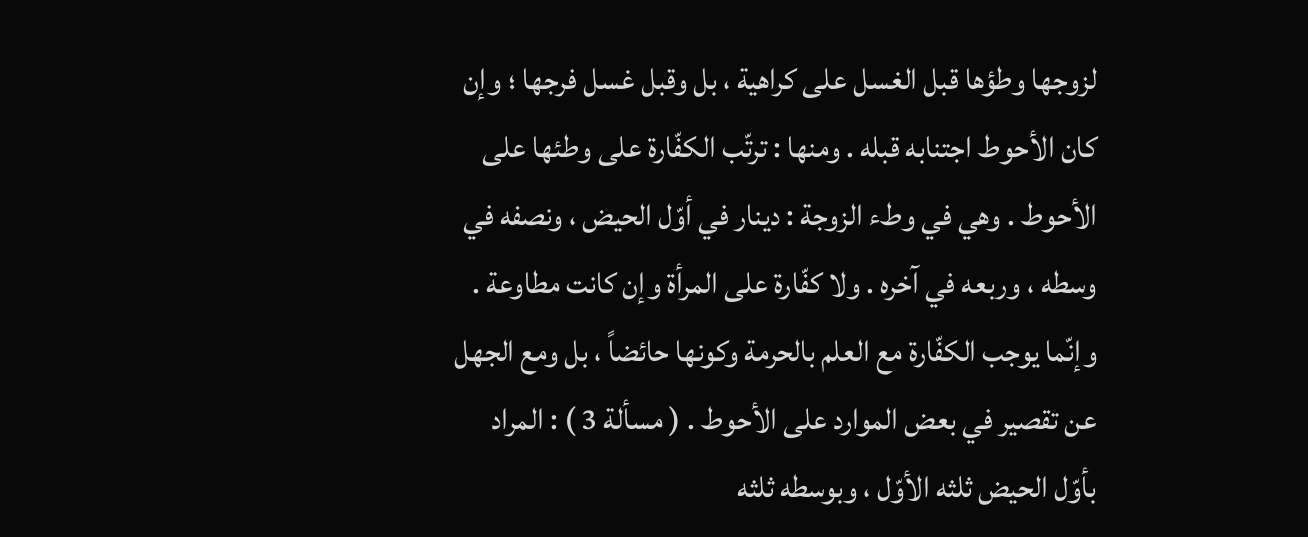لزوجها وطؤها قبل الغسل على كراهية ، بل وقبل غسل فرجها ؛ وإن كان الأحوط اجتنابه قبله . ومنها : ترتّب الكفّارة على وطئها على الأحوط . وهي في وطء الزوجة : دينار في أوّل الحيض ، ونصفه في وسطه ، وربعه في آخره . ولا كفّارة على المرأة وإن كانت مطاوعة . وإنّما يوجب الكفّارة مع العلم بالحرمة وكونها حائضاً ، بل ومع الجهل عن تقصير في بعض الموارد على الأحوط . ( مسألة 3 ) : المراد بأوّل الحيض ثلثه الأوّل ، وبوسطه ثلثه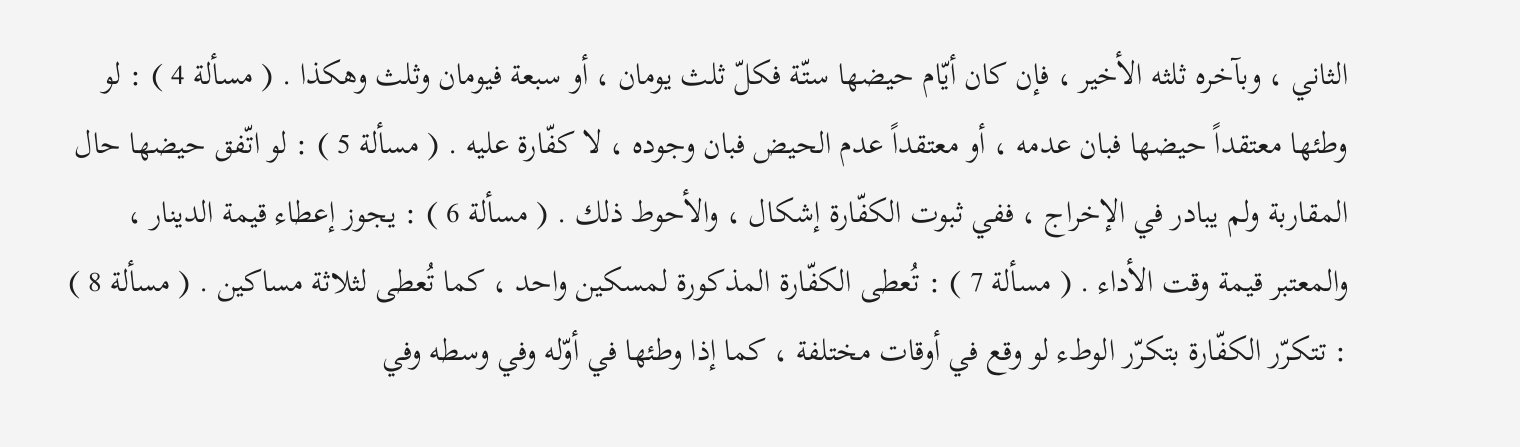الثاني ، وبآخره ثلثه الأخير ، فإن كان أيّام حيضها ستّة فكلّ ثلث يومان ، أو سبعة فيومان وثلث وهكذا . ( مسألة 4 ) : لو وطئها معتقداً حيضها فبان عدمه ، أو معتقداً عدم الحيض فبان وجوده ، لا كفّارة عليه . ( مسألة 5 ) : لو اتّفق حيضها حال المقاربة ولم يبادر في الإخراج ، ففي ثبوت الكفّارة إشكال ، والأحوط ذلك . ( مسألة 6 ) : يجوز إعطاء قيمة الدينار ، والمعتبر قيمة وقت الأداء . ( مسألة 7 ) : تُعطى الكفّارة المذكورة لمسكين واحد ، كما تُعطى لثلاثة مساكين . ( مسألة 8 ) : تتكرّر الكفّارة بتكرّر الوطء لو وقع في أوقات مختلفة ، كما إذا وطئها في أوّله وفي وسطه وفي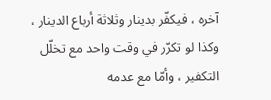آخره ، فيكفّر بدينار وثلاثة أرباع الدينار ، وكذا لو تكرّر في وقت واحد مع تخلّل التكفير ، وأمّا مع عدمه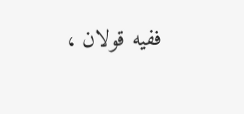ففيه قولان ،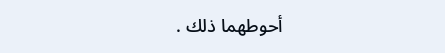أحوطهما ذلك .